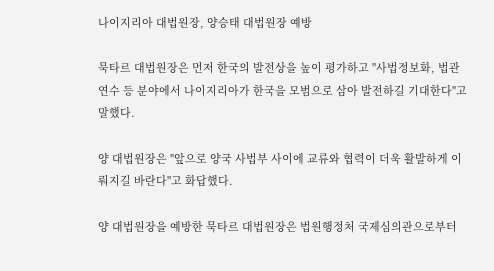나이지리아 대법원장, 양승태 대법원장 예방

묵타르 대법원장은 먼저 한국의 발전상을 높이 평가하고 "사법정보화, 법관연수 등 분야에서 나이지리아가 한국을 모범으로 삼아 발전하길 기대한다"고 말했다.

양 대법원장은 "앞으로 양국 사법부 사이에 교류와 협력이 더욱 활발하게 이뤄지길 바란다"고 화답했다.

양 대법원장을 예방한 묵타르 대법원장은 법원행정처 국제심의관으로부터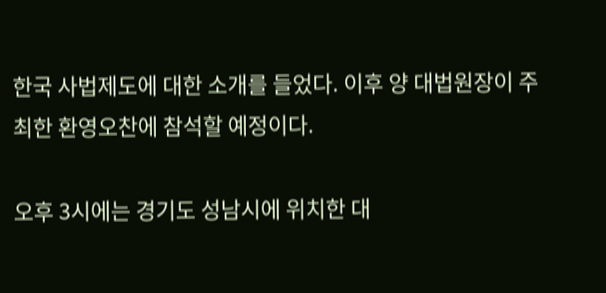한국 사법제도에 대한 소개를 들었다. 이후 양 대법원장이 주최한 환영오찬에 참석할 예정이다.

오후 3시에는 경기도 성남시에 위치한 대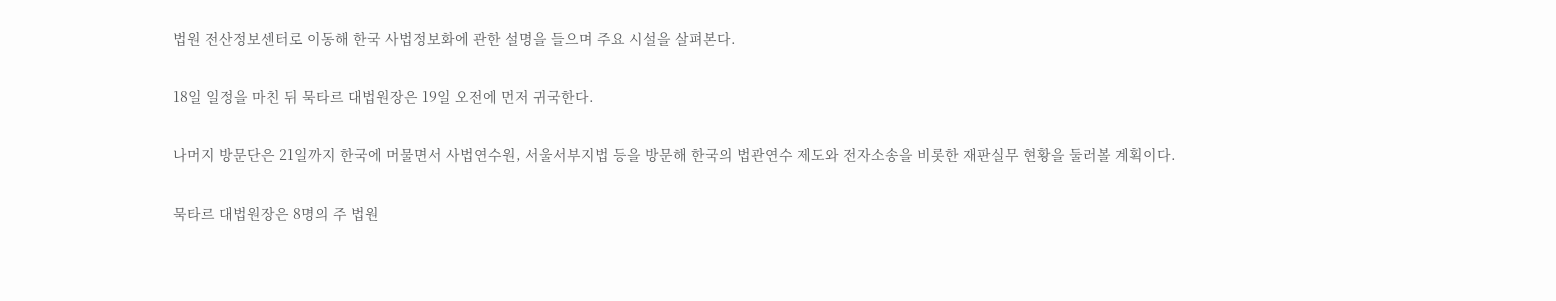법원 전산정보센터로 이동해 한국 사법정보화에 관한 설명을 들으며 주요 시설을 살펴본다.

18일 일정을 마친 뒤 묵타르 대법원장은 19일 오전에 먼저 귀국한다.

나머지 방문단은 21일까지 한국에 머물면서 사법연수원, 서울서부지법 등을 방문해 한국의 법관연수 제도와 전자소송을 비롯한 재판실무 현황을 둘러볼 계획이다.

묵타르 대법원장은 8명의 주 법원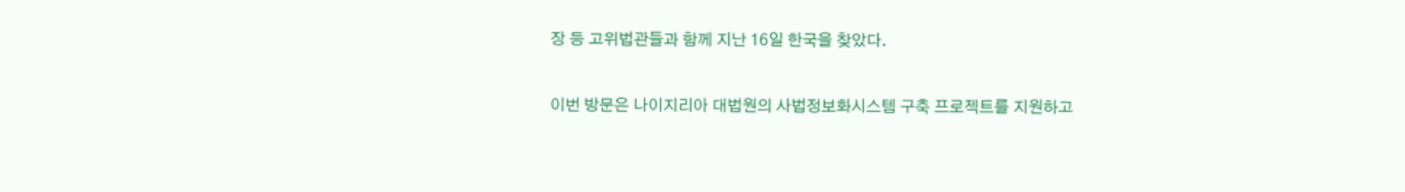장 등 고위법관들과 함께 지난 16일 한국을 찾았다.

이번 방문은 나이지리아 대법원의 사법정보화시스템 구축 프로젝트를 지원하고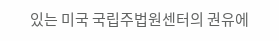있는 미국 국립주법원센터의 권유에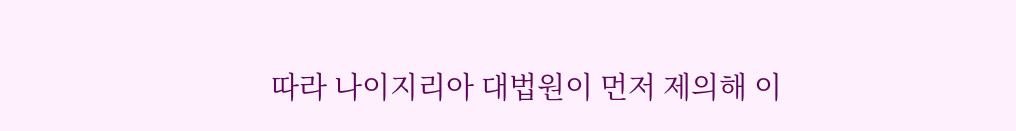따라 나이지리아 대법원이 먼저 제의해 이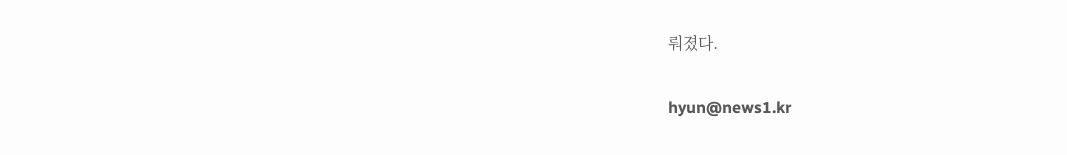뤄졌다.

hyun@news1.kr